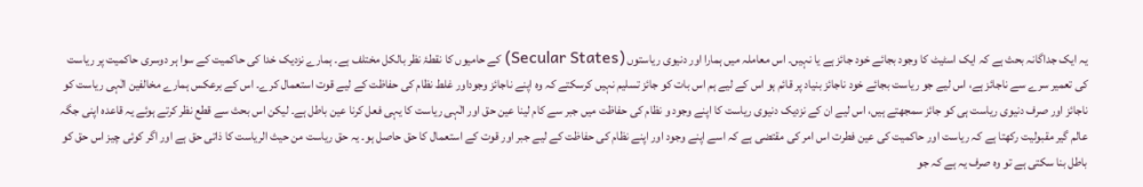یہ ایک جداگانہ بحث ہے کہ ایک اسٹیٹ کا وجود بجائے خود جائز ہے یا نہیں۔ اس معاملہ میں ہمارا اور دنیوی ریاستوں (Secular States) کے حامیوں کا نقطۂ نظر بالکل مختلف ہے۔ ہمارے نزدیک خدا کی حاکمیت کے سوا ہر دوسری حاکمیت پر ریاست کی تعمیر سرے سے ناجائز ہے، اس لیے جو ریاست بجائے خود ناجائز بنیاد پر قائم ہو اس کے لیے ہم اس بات کو جائز تسلیم نہیں کرسکتے کہ وہ اپنے ناجائز وجوداور غلط نظام کی حفاظت کے لیے قوت استعمال کرے۔ اس کے برعکس ہمارے مخالفین الٰہی ریاست کو ناجائز اور صرف دنیوی ریاست ہی کو جائز سمجھتے ہیں، اس لیے ان کے نزدیک دنیوی ریاست کا اپنے وجود و نظام کی حفاظت میں جبر سے کام لینا عین حق اور الٰہی ریاست کا یہی فعل کرنا عین باطل ہے۔ لیکن اس بحث سے قطع نظر کرتے ہوئے یہ قاعدہ اپنی جگہ عالم گیر مقبولیت رکھتا ہے کہ ریاست اور حاکمیت کی عین فطرت اس امر کی مقتضی ہے کہ اسے اپنے وجود اور اپنے نظام کی حفاظت کے لیے جبر اور قوت کے استعمال کا حق حاصل ہو۔ یہ حق ریاست من حیث الریاست کا ذاتی حق ہے اور اگر کوئی چیز اس حق کو باطل بنا سکتی ہے تو وہ صرف یہ ہے کہ جو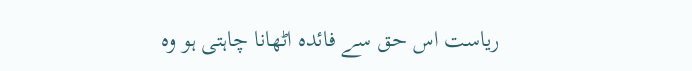ریاست اس حق سے فائدہ اٹھانا چاہتی ہو وہ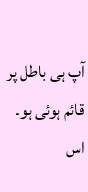آپ ہی باطل پر قائم ہوئی ہو۔ اس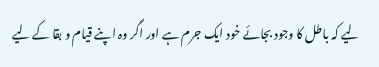لیے کہ باطل کا وجود بجائے خود ایک جرم ہے اور اگر وہ اپنے قیام و بقا کے لیے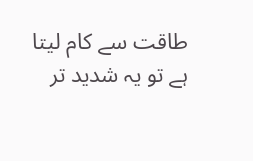طاقت سے کام لیتا ہے تو یہ شدید تر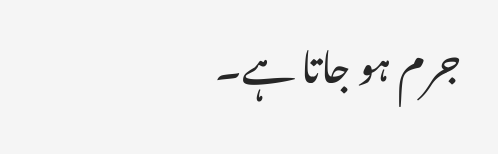جرم ہو جاتا ہے۔